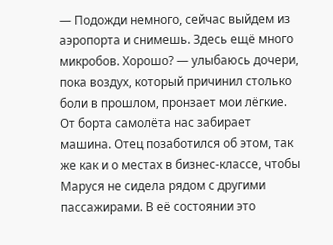— Подожди немного, сейчас выйдем из аэропорта и снимешь. Здесь ещё много микробов. Хорошо? — улыбаюсь дочери, пока воздух, который причинил столько боли в прошлом, пронзает мои лёгкие.
От борта самолёта нас забирает машина. Отец позаботился об этом, так же как и о местах в бизнес-классе, чтобы Маруся не сидела рядом с другими пассажирами. В её состоянии это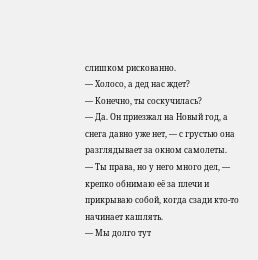слишком рискованно.
— Холосо, а дед нас ждет?
— Конечно, ты соскучилась?
— Да. Он приезжал на Новый год, а снега давно уже нет, — с грустью она разглядывает за окном самолеты.
— Ты права, но у него много дел, — крепко обнимаю её за плечи и прикрываю собой, когда сзади кто-то начинает кашлять.
— Мы долго тут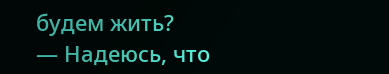будем жить?
— Надеюсь, что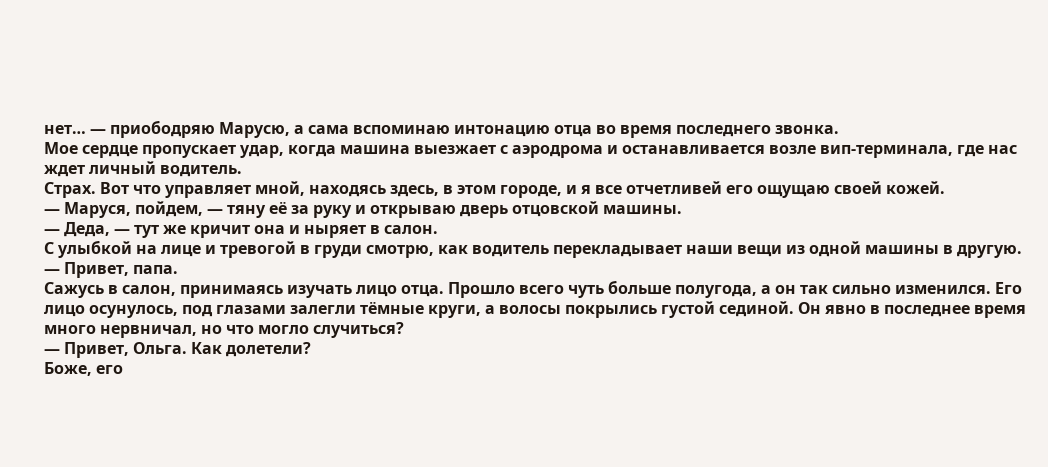нет… — приободряю Марусю, а сама вспоминаю интонацию отца во время последнего звонка.
Мое сердце пропускает удар, когда машина выезжает с аэродрома и останавливается возле вип-терминала, где нас ждет личный водитель.
Страх. Вот что управляет мной, находясь здесь, в этом городе, и я все отчетливей его ощущаю своей кожей.
— Маруся, пойдем, — тяну её за руку и открываю дверь отцовской машины.
— Деда, — тут же кричит она и ныряет в салон.
С улыбкой на лице и тревогой в груди смотрю, как водитель перекладывает наши вещи из одной машины в другую.
— Привет, папа.
Сажусь в салон, принимаясь изучать лицо отца. Прошло всего чуть больше полугода, а он так сильно изменился. Его лицо осунулось, под глазами залегли тёмные круги, а волосы покрылись густой сединой. Он явно в последнее время много нервничал, но что могло случиться?
— Привет, Ольга. Как долетели?
Боже, его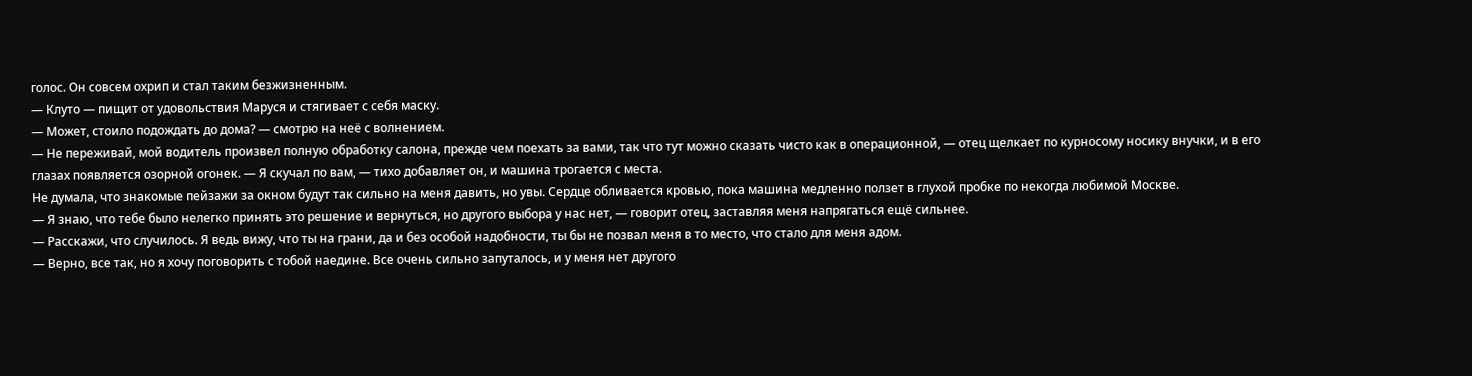голос. Он совсем охрип и стал таким безжизненным.
— Клуто — пищит от удовольствия Маруся и стягивает с себя маску.
— Может, стоило подождать до дома? — смотрю на неё с волнением.
— Не переживай, мой водитель произвел полную обработку салона, прежде чем поехать за вами, так что тут можно сказать чисто как в операционной, — отец щелкает по курносому носику внучки, и в его глазах появляется озорной огонек. — Я скучал по вам, — тихо добавляет он, и машина трогается с места.
Не думала, что знакомые пейзажи за окном будут так сильно на меня давить, но увы. Сердце обливается кровью, пока машина медленно ползет в глухой пробке по некогда любимой Москве.
— Я знаю, что тебе было нелегко принять это решение и вернуться, но другого выбора у нас нет, — говорит отец, заставляя меня напрягаться ещё сильнее.
— Расскажи, что случилось. Я ведь вижу, что ты на грани, да и без особой надобности, ты бы не позвал меня в то место, что стало для меня адом.
— Верно, все так, но я хочу поговорить с тобой наедине. Все очень сильно запуталось, и у меня нет другого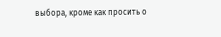выбора, кроме как просить о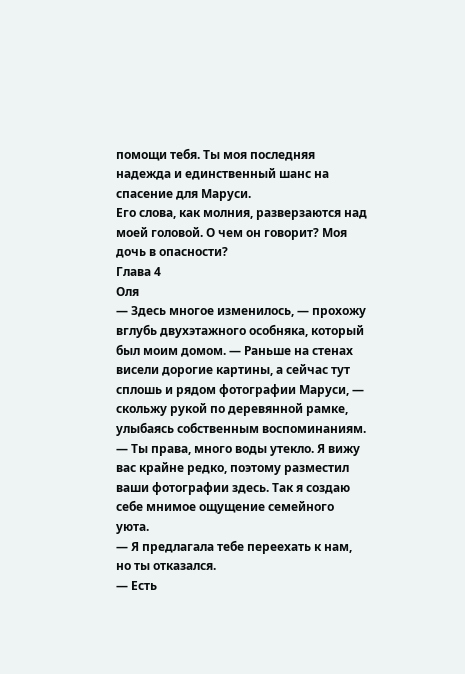помощи тебя. Ты моя последняя надежда и единственный шанс на спасение для Маруси.
Его слова, как молния, разверзаются над моей головой. О чем он говорит? Моя дочь в опасности?
Глава 4
Оля
— Здесь многое изменилось, — прохожу вглубь двухэтажного особняка, который был моим домом. — Раньше на стенах висели дорогие картины, а сейчас тут сплошь и рядом фотографии Маруси, — скольжу рукой по деревянной рамке, улыбаясь собственным воспоминаниям.
— Ты права, много воды утекло. Я вижу вас крайне редко, поэтому разместил ваши фотографии здесь. Так я создаю себе мнимое ощущение семейного уюта.
— Я предлагала тебе переехать к нам, но ты отказался.
— Есть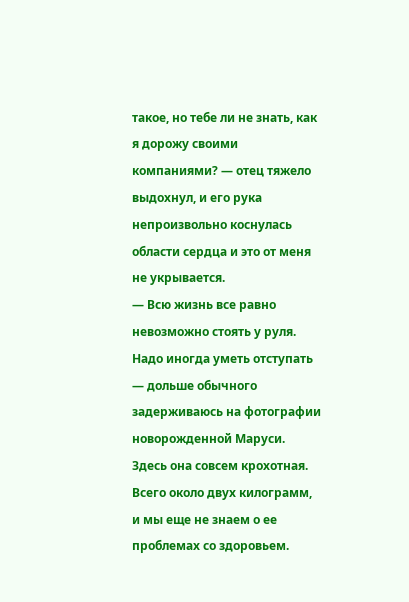такое, но тебе ли не знать, как я дорожу своими компаниями? — отец тяжело выдохнул, и его рука непроизвольно коснулась области сердца и это от меня не укрывается.
— Всю жизнь все равно невозможно стоять у руля. Надо иногда уметь отступать — дольше обычного задерживаюсь на фотографии новорожденной Маруси. Здесь она совсем крохотная. Всего около двух килограмм, и мы еще не знаем о ее проблемах со здоровьем.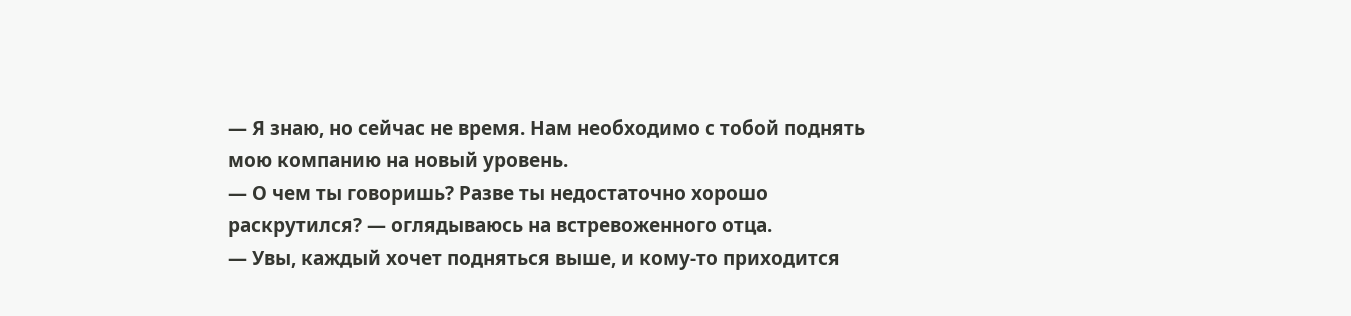— Я знаю, но сейчас не время. Нам необходимо с тобой поднять мою компанию на новый уровень.
— О чем ты говоришь? Разве ты недостаточно хорошо раскрутился? — оглядываюсь на встревоженного отца.
— Увы, каждый хочет подняться выше, и кому-то приходится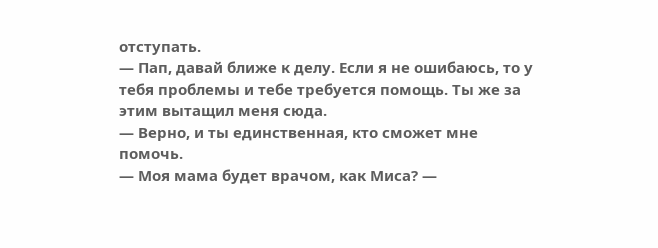отступать.
— Пап, давай ближе к делу. Если я не ошибаюсь, то у тебя проблемы и тебе требуется помощь. Ты же за этим вытащил меня сюда.
— Верно, и ты единственная, кто сможет мне помочь.
— Моя мама будет врачом, как Миса? —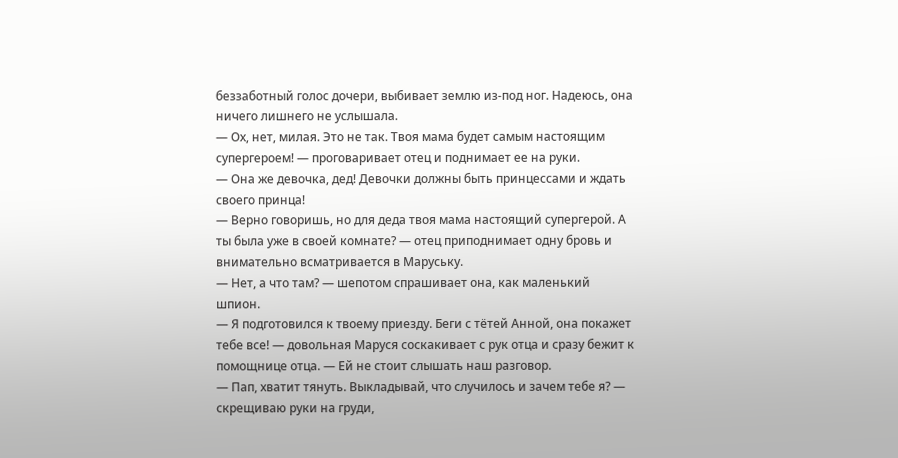беззаботный голос дочери, выбивает землю из-под ног. Надеюсь, она ничего лишнего не услышала.
— Ох, нет, милая. Это не так. Твоя мама будет самым настоящим супергероем! — проговаривает отец и поднимает ее на руки.
— Она же девочка, дед! Девочки должны быть принцессами и ждать своего принца!
— Верно говоришь, но для деда твоя мама настоящий супергерой. А ты была уже в своей комнате? — отец приподнимает одну бровь и внимательно всматривается в Маруську.
— Нет, а что там? — шепотом спрашивает она, как маленький шпион.
— Я подготовился к твоему приезду. Беги с тётей Анной, она покажет тебе все! — довольная Маруся соскакивает с рук отца и сразу бежит к помощнице отца. — Ей не стоит слышать наш разговор.
— Пап, хватит тянуть. Выкладывай, что случилось и зачем тебе я? — скрещиваю руки на груди,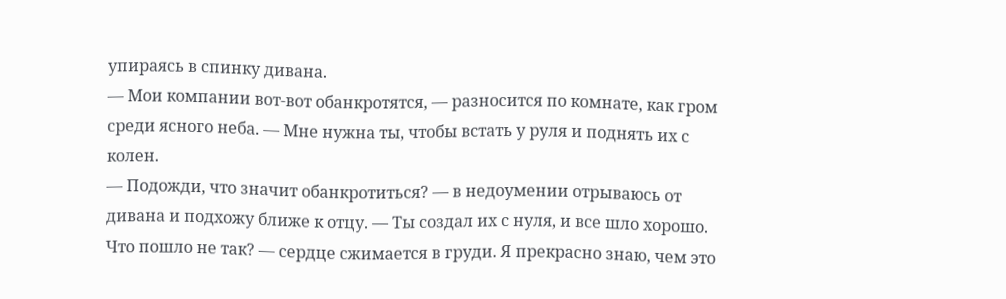упираясь в спинку дивана.
— Мои компании вот-вот обанкротятся, — разносится по комнате, как гром среди ясного неба. — Мне нужна ты, чтобы встать у руля и поднять их с колен.
— Подожди, что значит обанкротиться? — в недоумении отрываюсь от дивана и подхожу ближе к отцу. — Ты создал их с нуля, и все шло хорошо. Что пошло не так? — сердце сжимается в груди. Я прекрасно знаю, чем это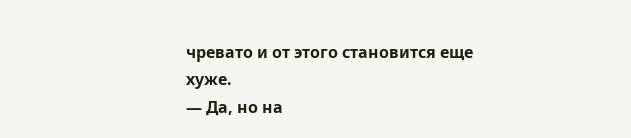чревато и от этого становится еще хуже.
— Да, но на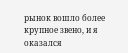рынок вошло более крупное звено, и я оказался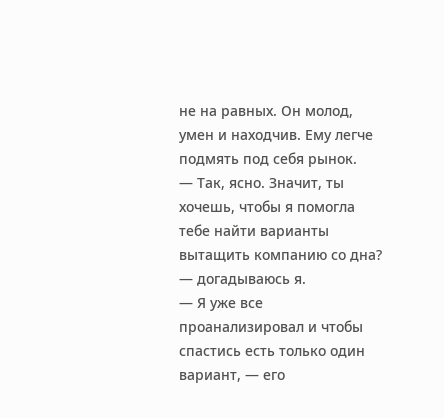не на равных. Он молод, умен и находчив. Ему легче подмять под себя рынок.
— Так, ясно. Значит, ты хочешь, чтобы я помогла тебе найти варианты вытащить компанию со дна? — догадываюсь я.
— Я уже все проанализировал и чтобы спастись есть только один вариант, — его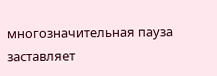многозначительная пауза заставляет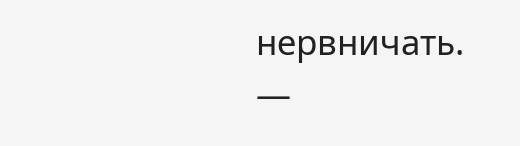нервничать.
—